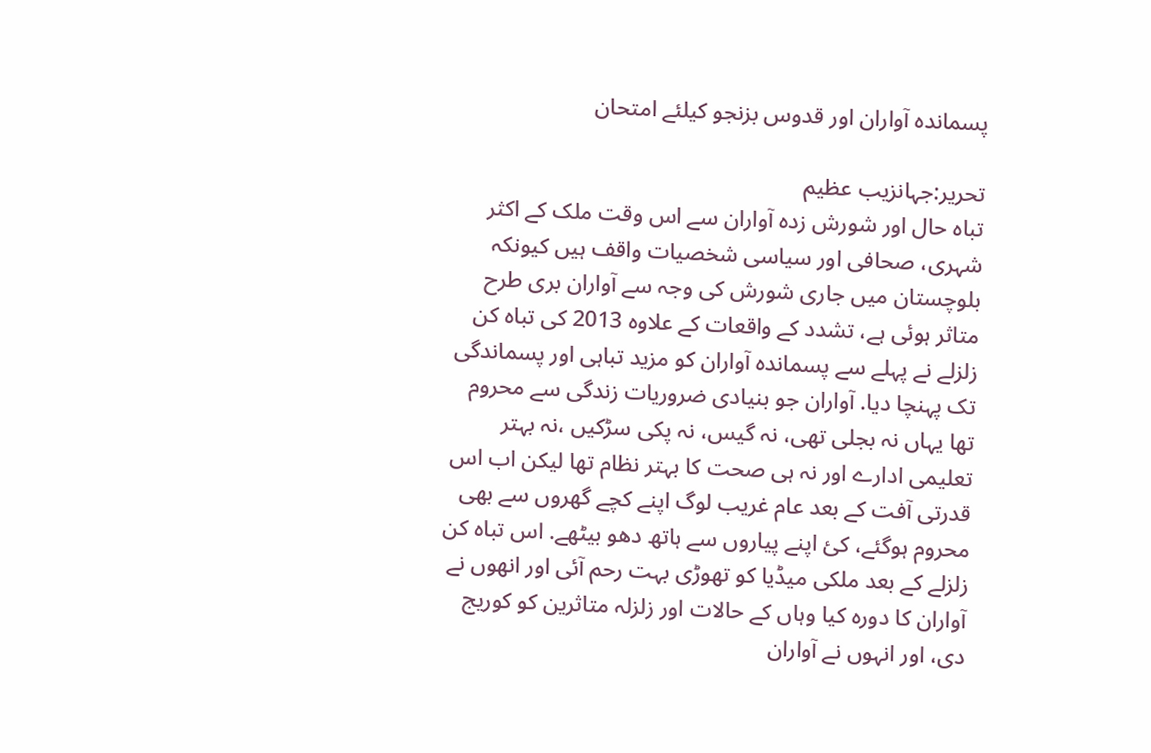پسماندہ آواران اور قدوس بزنجو کیلئے امتحان

تحریر:جہانزیب عظیم
تباہ حال اور شورش زدہ آواران سے اس وقت ملک کے اکثر شہری، صحافی اور سیاسی شخصیات واقف ہیں کیونکہ بلوچستان میں جاری شورش کی وجہ سے آواران بری طرح متاثر ہوئی ہے، تشدد کے واقعات کے علاوہ 2013 کی تباہ کن زلزلے نے پہلے سے پسماندہ آواران کو مزید تباہی اور پسماندگی تک پہنچا دیا. آواران جو بنیادی ضروریات زندگی سے محروم تھا یہاں نہ بجلی تھی، نہ گیس، نہ پکی سڑکیں ،نہ بہتر تعلیمی ادارے اور نہ ہی صحت کا بہتر نظام تھا لیکن اب اس قدرتی آفت کے بعد عام غریب لوگ اپنے کچے گھروں سے بھی محروم ہوگئے، کئ اپنے پیاروں سے ہاتھ دھو بیٹھے. اس تباہ کن زلزلے کے بعد ملکی میڈیا کو تھوڑی بہت رحم آئی اور انھوں نے آواران کا دورہ کیا وہاں کے حالات اور زلزلہ متاثرین کو کوریج دی، اور انہوں نے آواران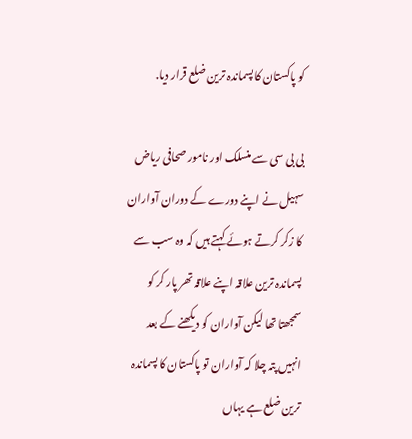کو پاکستان کا پسماندہ ترین ضلع قرار دیا.

بی بی سی سے منسلک اور نامور صحافی ریاض سہیل نے اپنے دورے کے دوران آواران کا زکر کرتے ہوئے کہتے ہیں کہ وہ سب سے پسماندہ ترین علاقہ اپنے علاقہ تھر پار کر کو سمجھتا تھا لیکن آواران کو دیکھنے کے بعد انہیں پتہ چلا کہ آواران تو پاکستان کا پسماندہ ترین ضلع ہے یہاں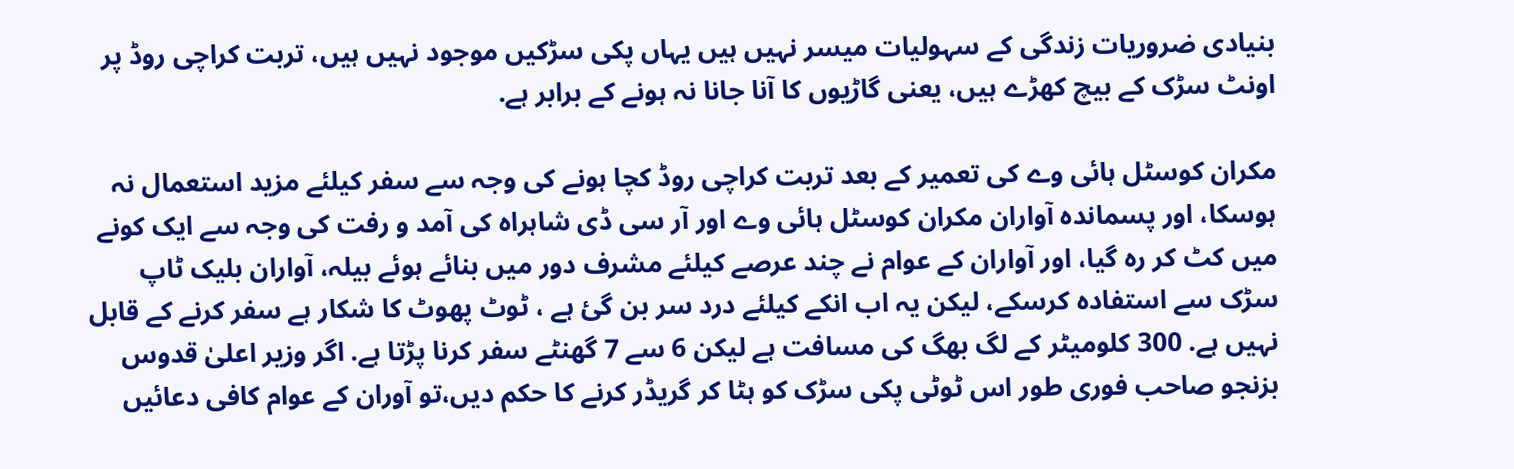بنیادی ضروریات زندگی کے سہولیات میسر نہیں ہیں یہاں پکی سڑکیں موجود نہیں ہیں، تربت کراچی روڈ پر اونٹ سڑک کے بیچ کھڑے ہیں، یعنی گاڑیوں کا آنا جانا نہ ہونے کے برابر ہے.

مکران کوسٹل ہائی وے کی تعمیر کے بعد تربت کراچی روڈ کچا ہونے کی وجہ سے سفر کیلئے مزید استعمال نہ ہوسکا، اور پسماندہ آواران مکران کوسٹل ہائی وے اور آر سی ڈی شاہراہ کی آمد و رفت کی وجہ سے ایک کونے میں کٹ کر رہ گیا، اور آواران کے عوام نے چند عرصے کیلئے مشرف دور میں بنائے ہوئے بیلہ، آواران بلیک ٹاپ سڑک سے استفادہ کرسکے، لیکن یہ اب انکے کیلئے درد سر بن گئ ہے ، ٹوٹ پھوٹ کا شکار ہے سفر کرنے کے قابل نہیں ہے. 300 کلومیٹر کے لگ بھگ کی مسافت ہے لیکن 6 سے 7 گھنٹے سفر کرنا پڑتا ہے. اگر وزیر اعلیٰ قدوس بزنجو صاحب فوری طور اس ٹوٹی پکی سڑک کو ہٹا کر گریڈر کرنے کا حکم دیں،تو آوران کے عوام کافی دعائیں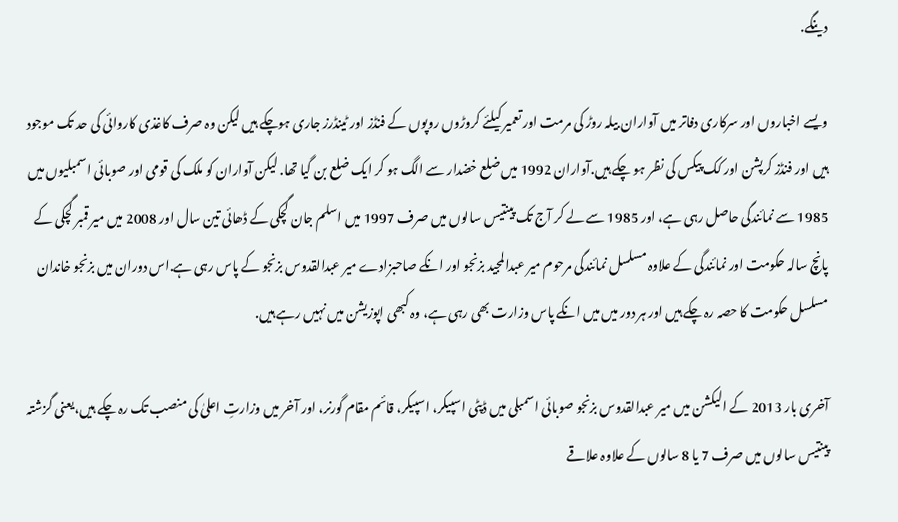دینگے.

ویسے اخباروں اور سرکاری دفاتر میں آواران بیلہ روڑ کی مرمت اور تعمیر کیلئے کروڑوں روپوں کے فنڈز اور ٹینڈرز جاری ہوچکے ہیں لیکن وہ صرف کاغذی کاروائی کی حد تک موجود ہیں اور فنڈز کرپشن اور کک پیکس کی نظر ہو چکے ہیں.آواران 1992 میں ضلع خضدار سے الگ ہو کر ایک ضلع بن گیا تھا. لیکن آواران کو ملک کی قومی اور صوبائی اسمبلیوں میں 1985 سے نمائندگی حاصل رہی ہے، اور 1985 سے لے کر آج تک پینتیس سالوں میں صرف 1997 میں اسلم جان گچکی کے ڈھائی تین سال اور 2008 میں میر قمبر گچکی کے پانچ سالہ حکومت اور نمائندگی کے علاوہ مسلسل نمائندگی مرحوم میر عبدالمجید بزنجو اور انکے صاحبزادے میر عبدالقدوس بزنجو کے پاس رہی ہے.اس دوران میں بزنجو خاندان مسلسل حکومت کا حصہ رہ چکے ہیں اور ہر دور میں میں انکے پاس وزارت بھی رہی ہے، وہ کبھی اپوزیشن میں نہیں رہے ہیں.

آخری بار 2013 کے الیکشن میں میر عبدالقدوس بزنجو صوبائی اسمبلی میں ڈپٹی اسپیکر، اسپیکر، قائم مقام گورنر، اور آخر میں وزارتِ اعلیٰ کی منصب تک رہ چکے ہیں،یعنی گزشتہ پینتیس سالوں میں صرف 7 یا 8 سالوں کے علاوہ علاقے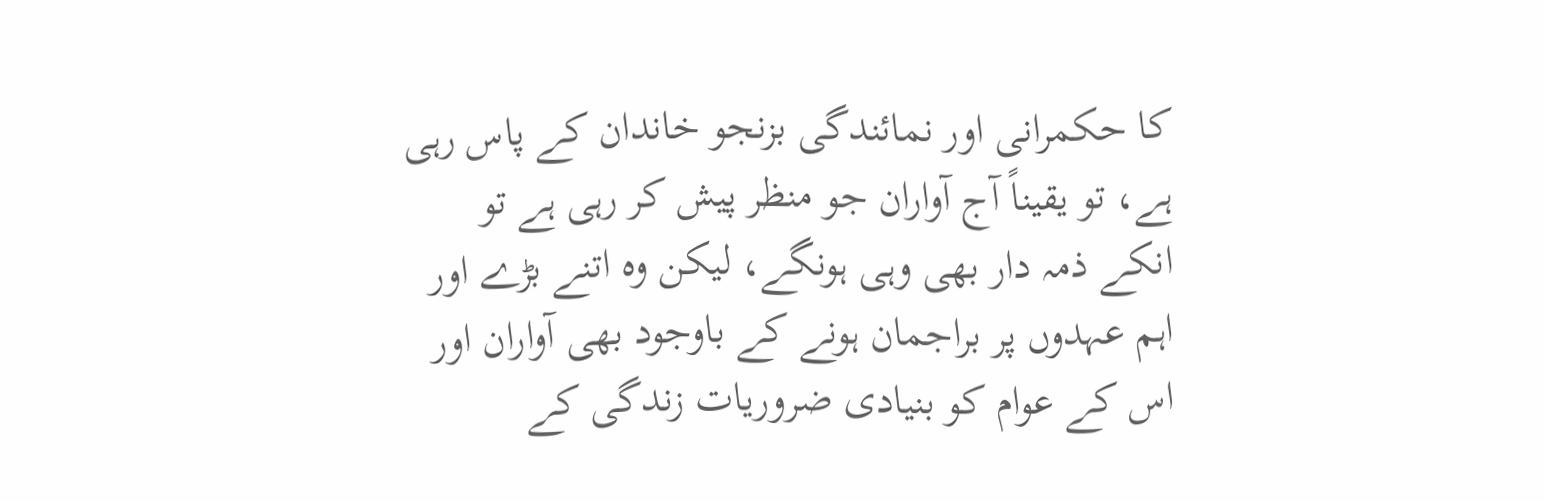کا حکمرانی اور نمائندگی بزنجو خاندان کے پاس رہی ہے، تو یقیناً آج آواران جو منظر پیش کر رہی ہے تو انکے ذمہ دار بھی وہی ہونگے، لیکن وہ اتنے بڑے اور اہم عہدوں پر براجمان ہونے کے باوجود بھی آواران اور اس کے عوام کو بنیادی ضروریات زندگی کے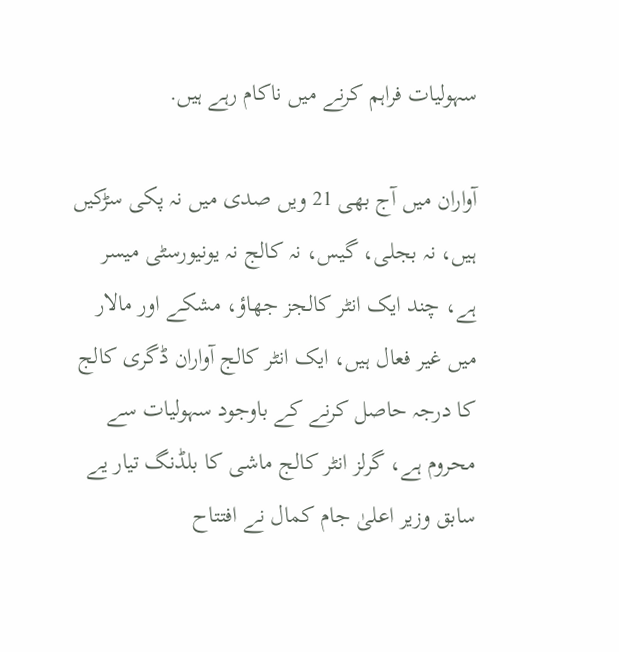سہولیات فراہم کرنے میں ناکام رہے ہیں.

آواران میں آج بھی 21 ویں صدی میں نہ پکی سڑکیں ہیں، نہ بجلی، گیس، نہ کالج نہ یونیورسٹی میسر ہے، چند ایک انٹر کالجز جھاؤ، مشکے اور مالار میں غیر فعال ہیں، ایک انٹر کالج آواران ڈگری کالج کا درجہ حاصل کرنے کے باوجود سہولیات سے محروم ہے، گرلز انٹر کالج ماشی کا بلڈنگ تیار یے سابق وزیر اعلیٰ جام کمال نے افتتاح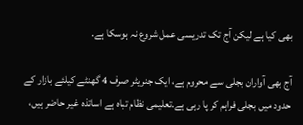بھی کیا ہے لیکن آج تک تدریسی عمل شروع نہ ہوسکا ہے.

آج بھی آواران بجلی سے محروم ہے، ایک جنریٹر صرف 4 گھنٹے کیلئے بازار کے حدود میں بجلی فراہم کر پا رہی ہے.تعلیمی نظام تباہ ہے اساتذہ غیر حاضر ہیں،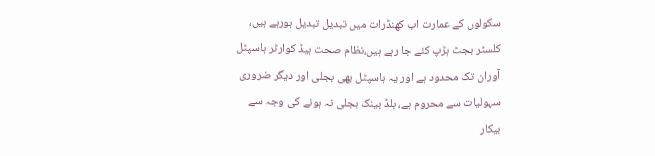سکولوں کے عمارت اب کھنڈرات میں تبدیل تبدیل ہورہے ہیں، کلسٹر بجٹ ہڑپ کئے جا رہے ہیں،نظام صحت ہیڈ کوارٹر ہاسپٹل آوران تک محدود ہے اور یہ ہاسپٹل بھی بجلی اور دیگر ضروری سہولیات سے محروم ہے، بلڈ بینک بجلی نہ ہونے کی وجہ سے بیکار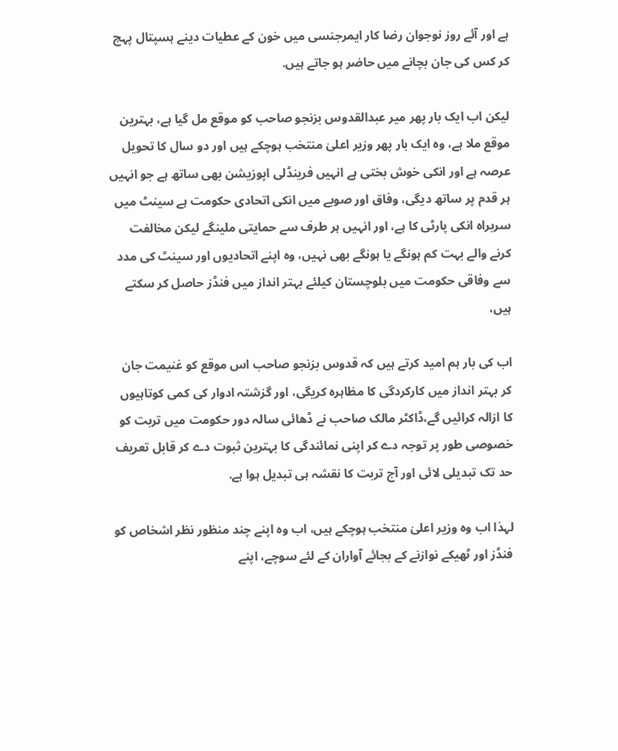ہے اور آئے روز نوجوان رضا کار ایمرجنسی میں خون کے عطیات دینے ہسپتال پہچ کر کس کی جان بچانے میں حاضر ہو جاتے ہیں.

لیکن اب ایک بار پھر میر عبدالقدوس بزنجو صاحب کو موقع مل گیا ہے، بہترین موقع ملا ہے، وہ ایک بار پھر وزیر اعلیٰ منتخب ہوچکے ہیں اور دو سال کا تحویل عرصہ ہے اور انکی خوش بختی ہے انہیں فرینڈلی اپوزیشن بھی ساتھ ہے جو انہیں ہر قدم پر ساتھ دیگی، وفاق اور صوبے میں انکی اتحادی حکومت ہے سینٹ میں سربراہ انکی پارٹی کا ہے، اور انہیں ہر طرف سے حمایتی ملینگے لیکن مخالفت کرنے والے بہت کم ہونگے یا ہونگے بھی نہیں، وہ اپنے اتحادیوں اور سینٹ کی مدد سے وفاقی حکومت میں بلوچستان کیلئے بہتر انداز میں فنڈز حاصل کر سکتے ہیں،

اب کی بار ہم امید کرتے ہیں کہ قدوس بزنجو صاحب اس موقع کو غنیمت جان کر بہتر انداز میں کارکردگی کا مظاہرہ کریگی، اور گزشتہ ادوار کی کمی کوتاہیوں کا ازالہ کرائیں گے،ڈاکٹر مالک صاحب نے ڈھائی سالہ دور حکومت میں تربت کو خصوصی طور پر توجہ دے کر اپنی نمائندگی کا بہترین ثبوت دے کر قابل تعریف حد تک تبدیلی لائی اور آج تربت کا نقشہ ہی تبدیل ہوا ہے.

لہذا اب وہ وزیر اعلیٰ منتخب ہوچکے ہیں، اب وہ اپنے چند منظور نظر اشخاص کو فنڈز اور ٹھیکے نوازنے کے بجائے آواران کے لئے سوچے، اپنے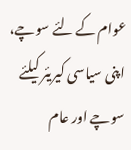عوام کے لئے سوچے، اپنی سیاسی کیریئر کیلئے سوچے اور عام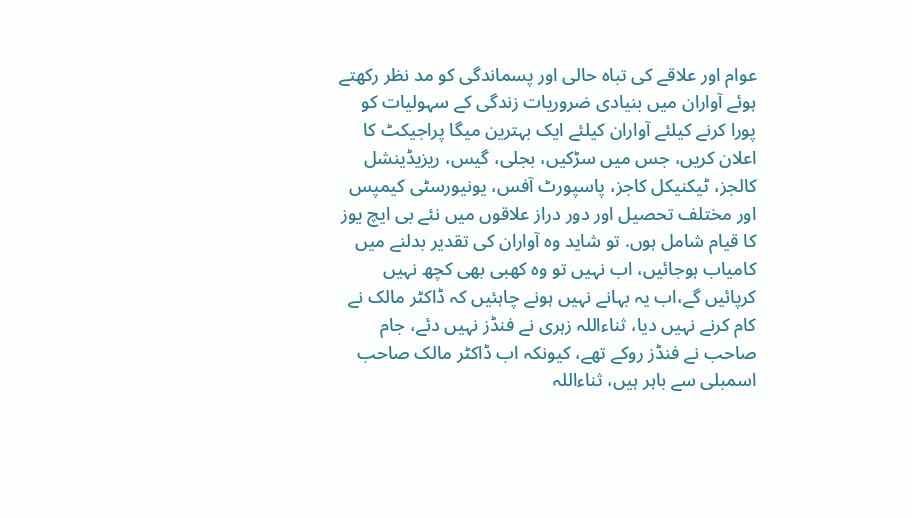عوام اور علاقے کی تباہ حالی اور پسماندگی کو مد نظر رکھتے ہوئے آواران میں بنیادی ضروریات زندگی کے سہولیات کو پورا کرنے کیلئے آواران کیلئے ایک بہترین میگا پراجیکٹ کا اعلان کریں، جس میں سڑکیں، بجلی، گیس، ریزیڈینشل کالجز، ٹیکنیکل کاجز، پاسپورٹ آفس، یونیورسٹی کیمپس اور مختلف تحصیل اور دور دراز علاقوں میں نئے بی ایچ یوز کا قیام شامل ہوں. تو شاید وہ آواران کی تقدیر بدلنے میں کامیاب ہوجائیں، اب نہیں تو وہ کھبی بھی کچھ نہیں کرپائیں گے،اب یہ بہانے نہیں ہونے چاہئیں کہ ڈاکٹر مالک نے کام کرنے نہیں دیا، ثناءاللہ زہری نے فنڈز نہیں دئے، جام صاحب نے فنڈز روکے تھے، کیونکہ اب ڈاکٹر مالک صاحب اسمبلی سے باہر ہیں، ثناءاللہ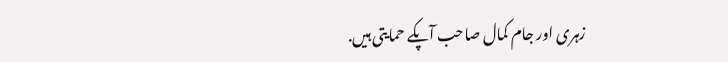زہری اور جام کمال صاحب آپکے حمایتی ہیں.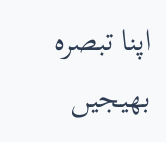اپنا تبصرہ بھیجیں